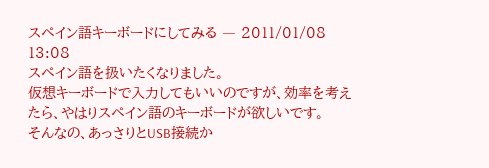スペイン語キーボードにしてみる ― 2011/01/08 13:08
スペイン語を扱いたくなりました。
仮想キーボードで入力してもいいのですが、効率を考えたら、やはりスペイン語のキーボードが欲しいです。
そんなの、あっさりとUSB接続か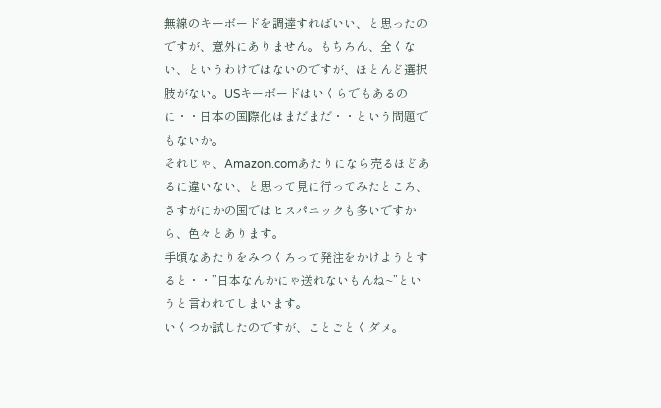無線のキーボードを調達すればいい、と思ったのですが、意外にありません。もちろん、全くない、というわけではないのですが、ほとんど選択肢がない。USキーボードはいくらでもあるのに・・日本の国際化はまだまだ・・という問題でもないか。
それじゃ、Amazon.comあたりになら売るほどあるに違いない、と思って見に行ってみたところ、さすがにかの国ではヒスパニックも多いですから、色々とあります。
手頃なあたりをみつくろって発注をかけようとすると・・”日本なんかにゃ送れないもんね~”というと言われてしまいます。
いくつか試したのですが、ことごとくダメ。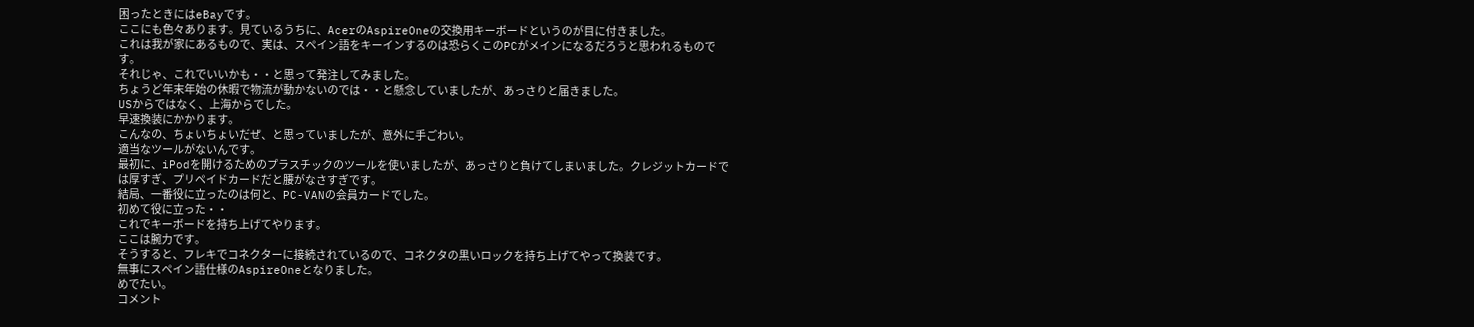困ったときにはeBayです。
ここにも色々あります。見ているうちに、AcerのAspireOneの交換用キーボードというのが目に付きました。
これは我が家にあるもので、実は、スペイン語をキーインするのは恐らくこのPCがメインになるだろうと思われるものです。
それじゃ、これでいいかも・・と思って発注してみました。
ちょうど年末年始の休暇で物流が動かないのでは・・と懸念していましたが、あっさりと届きました。
USからではなく、上海からでした。
早速換装にかかります。
こんなの、ちょいちょいだぜ、と思っていましたが、意外に手ごわい。
適当なツールがないんです。
最初に、iPodを開けるためのプラスチックのツールを使いましたが、あっさりと負けてしまいました。クレジットカードでは厚すぎ、プリペイドカードだと腰がなさすぎです。
結局、一番役に立ったのは何と、PC-VANの会員カードでした。
初めて役に立った・・
これでキーボードを持ち上げてやります。
ここは腕力です。
そうすると、フレキでコネクターに接続されているので、コネクタの黒いロックを持ち上げてやって換装です。
無事にスペイン語仕様のAspireOneとなりました。
めでたい。
コメント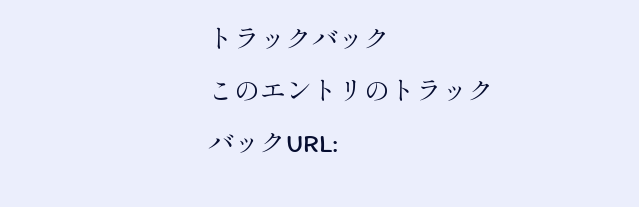トラックバック
このエントリのトラックバックURL: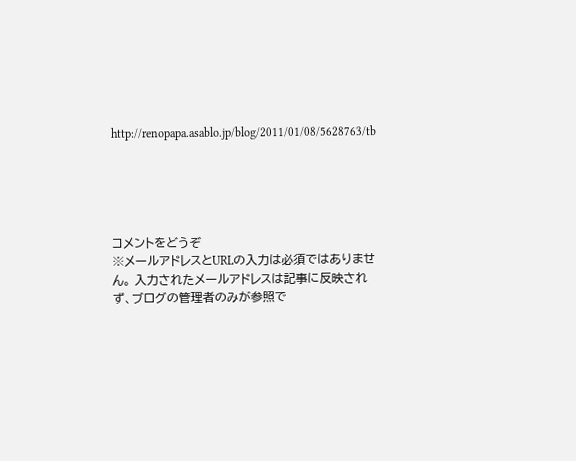http://renopapa.asablo.jp/blog/2011/01/08/5628763/tb





コメントをどうぞ
※メールアドレスとURLの入力は必須ではありません。 入力されたメールアドレスは記事に反映されず、ブログの管理者のみが参照で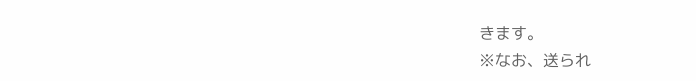きます。
※なお、送られ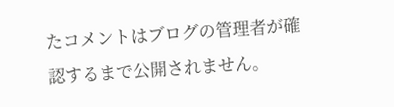たコメントはブログの管理者が確認するまで公開されません。